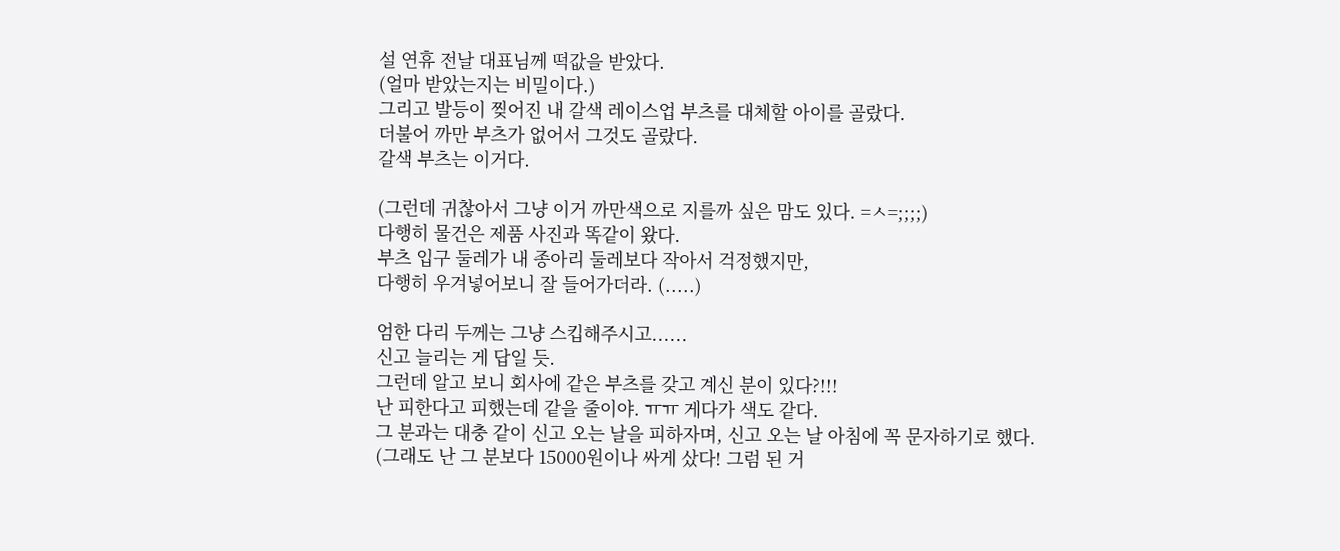설 연휴 전날 대표님께 떡값을 받았다.
(얼마 받았는지는 비밀이다.)
그리고 발등이 찢어진 내 갈색 레이스업 부츠를 대체할 아이를 골랐다.
더불어 까만 부츠가 없어서 그것도 골랐다.
갈색 부츠는 이거다.

(그런데 귀찮아서 그냥 이거 까만색으로 지를까 싶은 맘도 있다. =ㅅ=;;;;)
다행히 물건은 제품 사진과 똑같이 왔다.
부츠 입구 둘레가 내 종아리 둘레보다 작아서 걱정했지만,
다행히 우겨넣어보니 잘 들어가더라. (.....)

엄한 다리 두께는 그냥 스킵해주시고......
신고 늘리는 게 답일 듯.
그런데 알고 보니 회사에 같은 부츠를 갖고 계신 분이 있다?!!!
난 피한다고 피했는데 같을 줄이야. ㅠㅠ 게다가 색도 같다.
그 분과는 대충 같이 신고 오는 날을 피하자며, 신고 오는 날 아침에 꼭 문자하기로 했다.
(그래도 난 그 분보다 15000원이나 싸게 샀다! 그럼 된 거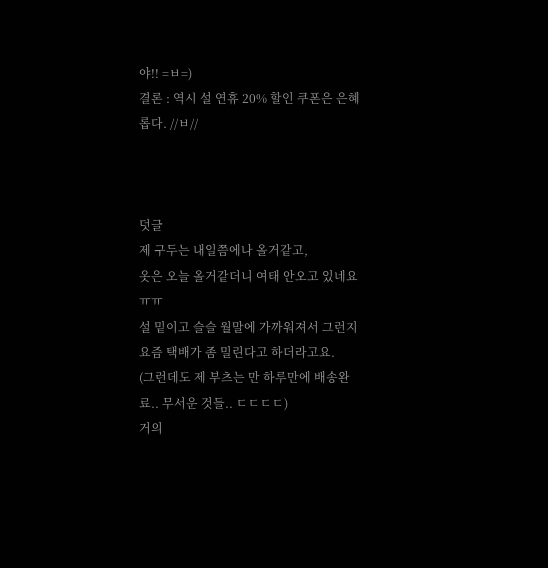야!! =ㅂ=)
결론 : 역시 설 연휴 20% 할인 쿠폰은 은혜롭다. //ㅂ//



덧글
제 구두는 내일쯤에나 올거같고,
옷은 오늘 올거같더니 여태 안오고 있네요 ㅠㅠ
설 밑이고 슬슬 월말에 가까워져서 그런지 요즘 택배가 좀 밀린다고 하더라고요.
(그런데도 제 부츠는 만 하루만에 배송완료.. 무서운 것들.. ㄷㄷㄷㄷ)
거의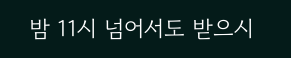밤 11시 넘어서도 받으시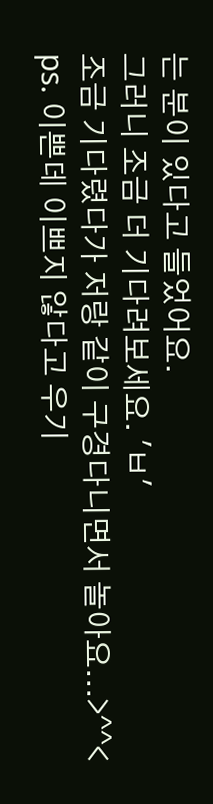는 분이 있다고 들었어요.
그러니 조금 더 기다려보세요. 'ㅂ'
조금 기다렸다가 저랑 같이 구경다니면서 놀아요...>^^<
ps. 이쁜데 이쁘지 않다고 우기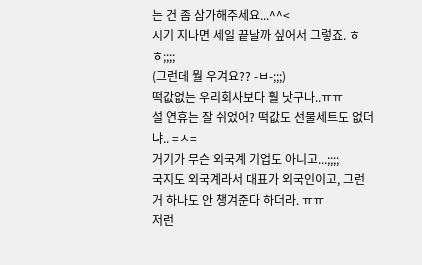는 건 좀 삼가해주세요...^^<
시기 지나면 세일 끝날까 싶어서 그렇죠. ㅎㅎ;;;;
(그런데 뭘 우겨요?? -ㅂ-;;;)
떡값없는 우리회사보다 훨 낫구나..ㅠㅠ
설 연휴는 잘 쉬었어? 떡값도 선물세트도 없더냐.. =ㅅ=
거기가 무슨 외국계 기업도 아니고...;;;;
국지도 외국계라서 대표가 외국인이고, 그런 거 하나도 안 챙겨준다 하더라. ㅠㅠ
저런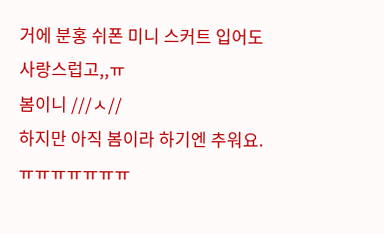거에 분홍 쉬폰 미니 스커트 입어도 사랑스럽고,,ㅠ
봄이니 ///ㅅ//
하지만 아직 봄이라 하기엔 추워요. ㅠㅠㅠㅠㅠㅠㅠ